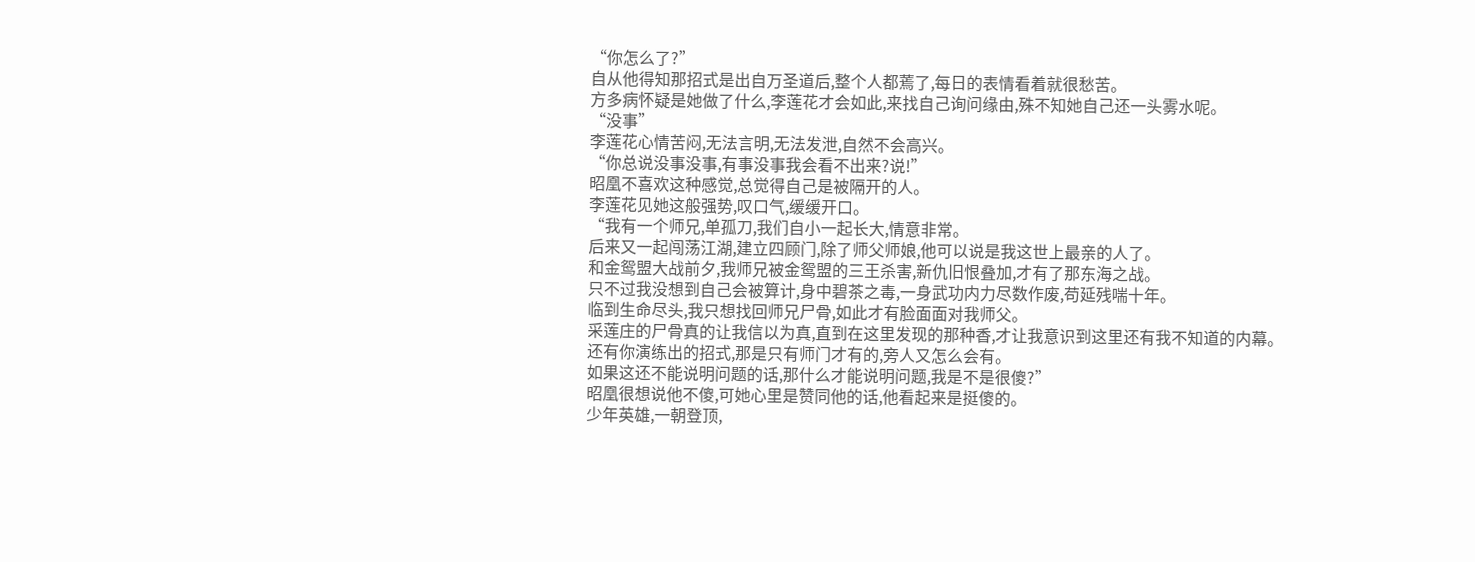“你怎么了?”
自从他得知那招式是出自万圣道后,整个人都蔫了,每日的表情看着就很愁苦。
方多病怀疑是她做了什么,李莲花才会如此,来找自己询问缘由,殊不知她自己还一头雾水呢。
“没事”
李莲花心情苦闷,无法言明,无法发泄,自然不会高兴。
“你总说没事没事,有事没事我会看不出来?说!”
昭凰不喜欢这种感觉,总觉得自己是被隔开的人。
李莲花见她这般强势,叹口气,缓缓开口。
“我有一个师兄,单孤刀,我们自小一起长大,情意非常。
后来又一起闯荡江湖,建立四顾门,除了师父师娘,他可以说是我这世上最亲的人了。
和金鸳盟大战前夕,我师兄被金鸳盟的三王杀害,新仇旧恨叠加,才有了那东海之战。
只不过我没想到自己会被算计,身中碧茶之毒,一身武功内力尽数作废,苟延残喘十年。
临到生命尽头,我只想找回师兄尸骨,如此才有脸面面对我师父。
采莲庄的尸骨真的让我信以为真,直到在这里发现的那种香,才让我意识到这里还有我不知道的内幕。
还有你演练出的招式,那是只有师门才有的,旁人又怎么会有。
如果这还不能说明问题的话,那什么才能说明问题,我是不是很傻?”
昭凰很想说他不傻,可她心里是赞同他的话,他看起来是挺傻的。
少年英雄,一朝登顶,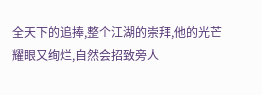全天下的追捧,整个江湖的崇拜,他的光芒耀眼又绚烂,自然会招致旁人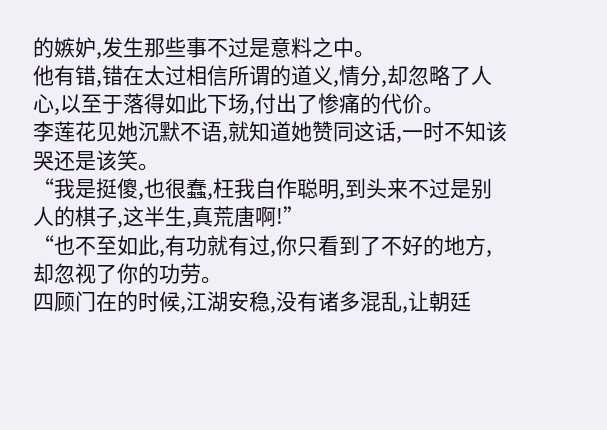的嫉妒,发生那些事不过是意料之中。
他有错,错在太过相信所谓的道义,情分,却忽略了人心,以至于落得如此下场,付出了惨痛的代价。
李莲花见她沉默不语,就知道她赞同这话,一时不知该哭还是该笑。
“我是挺傻,也很蠢,枉我自作聪明,到头来不过是别人的棋子,这半生,真荒唐啊!”
“也不至如此,有功就有过,你只看到了不好的地方,却忽视了你的功劳。
四顾门在的时候,江湖安稳,没有诸多混乱,让朝廷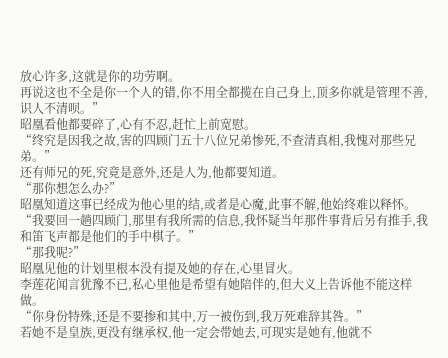放心许多,这就是你的功劳啊。
再说这也不全是你一个人的错,你不用全都揽在自己身上,顶多你就是管理不善,识人不清呗。”
昭凰看他都要碎了,心有不忍,赶忙上前宽慰。
“终究是因我之故,害的四顾门五十八位兄弟惨死,不查清真相,我愧对那些兄弟。”
还有师兄的死,究竟是意外,还是人为,他都要知道。
“那你想怎么办?”
昭凰知道这事已经成为他心里的结,或者是心魔,此事不解,他始终难以释怀。
“我要回一趟四顾门,那里有我所需的信息,我怀疑当年那件事背后另有推手,我和笛飞声都是他们的手中棋子。”
“那我呢?”
昭凰见他的计划里根本没有提及她的存在,心里冒火。
李莲花闻言犹豫不已,私心里他是希望有她陪伴的,但大义上告诉他不能这样做。
“你身份特殊,还是不要掺和其中,万一被伤到,我万死难辞其咎。”
若她不是皇族,更没有继承权,他一定会带她去,可现实是她有,他就不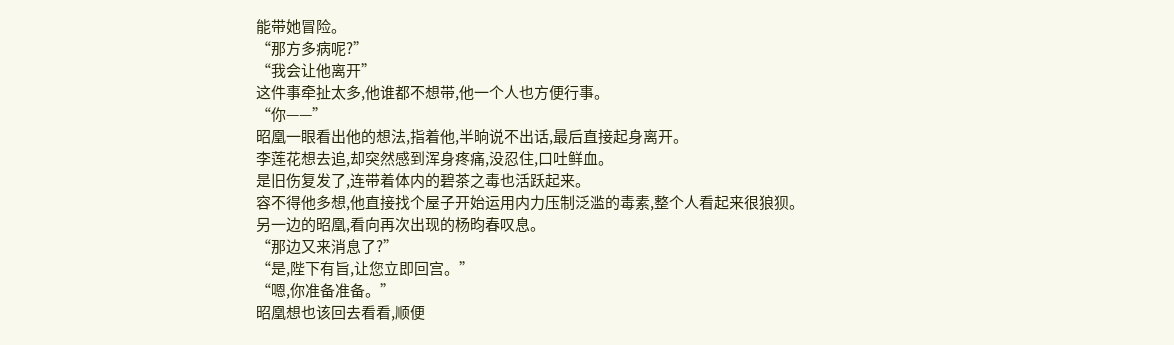能带她冒险。
“那方多病呢?”
“我会让他离开”
这件事牵扯太多,他谁都不想带,他一个人也方便行事。
“你——”
昭凰一眼看出他的想法,指着他,半晌说不出话,最后直接起身离开。
李莲花想去追,却突然感到浑身疼痛,没忍住,口吐鲜血。
是旧伤复发了,连带着体内的碧茶之毒也活跃起来。
容不得他多想,他直接找个屋子开始运用内力压制泛滥的毒素,整个人看起来很狼狈。
另一边的昭凰,看向再次出现的杨昀春叹息。
“那边又来消息了?”
“是,陛下有旨,让您立即回宫。”
“嗯,你准备准备。”
昭凰想也该回去看看,顺便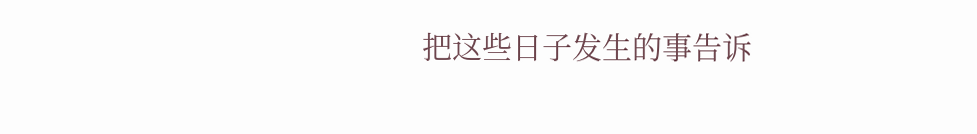把这些日子发生的事告诉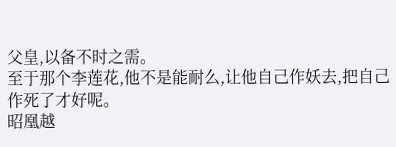父皇,以备不时之需。
至于那个李莲花,他不是能耐么,让他自己作妖去,把自己作死了才好呢。
昭凰越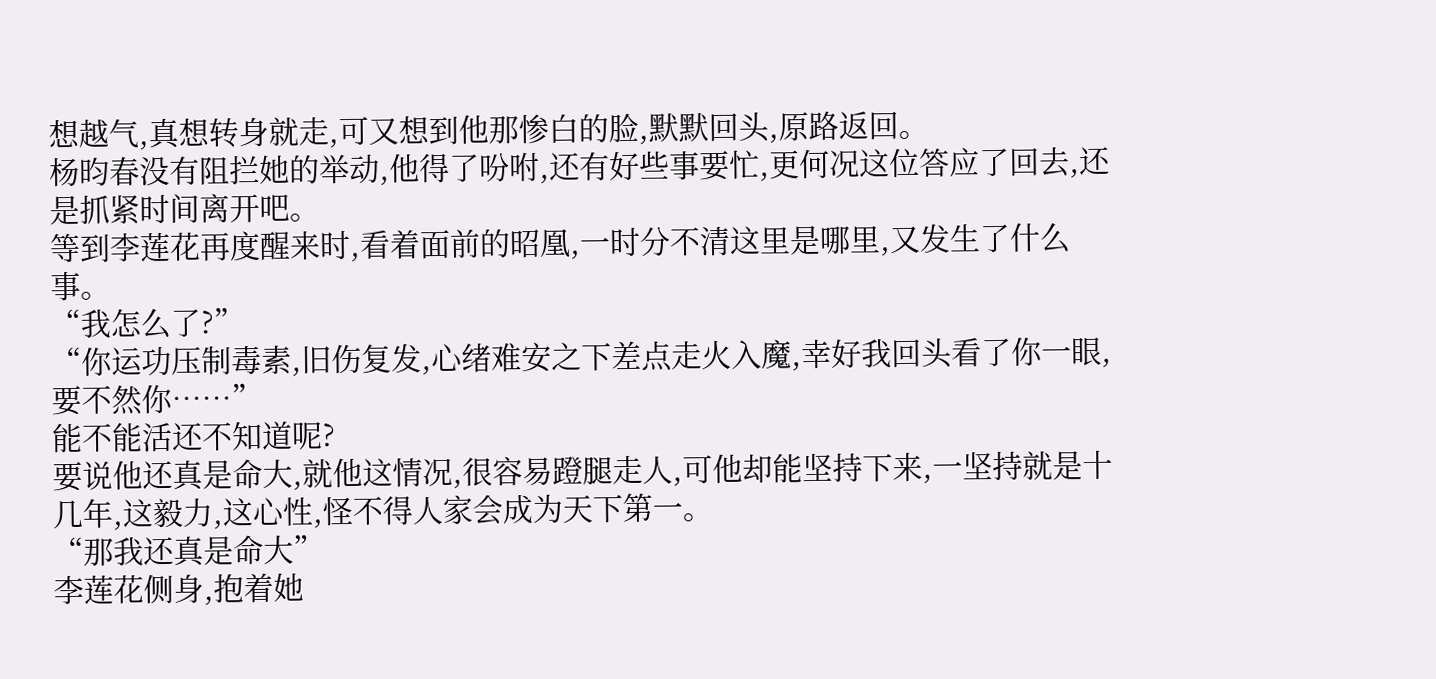想越气,真想转身就走,可又想到他那惨白的脸,默默回头,原路返回。
杨昀春没有阻拦她的举动,他得了吩咐,还有好些事要忙,更何况这位答应了回去,还是抓紧时间离开吧。
等到李莲花再度醒来时,看着面前的昭凰,一时分不清这里是哪里,又发生了什么事。
“我怎么了?”
“你运功压制毒素,旧伤复发,心绪难安之下差点走火入魔,幸好我回头看了你一眼,要不然你……”
能不能活还不知道呢?
要说他还真是命大,就他这情况,很容易蹬腿走人,可他却能坚持下来,一坚持就是十几年,这毅力,这心性,怪不得人家会成为天下第一。
“那我还真是命大”
李莲花侧身,抱着她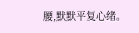腰,默默平复心绪。